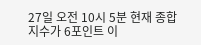27일 오전 10시 5분 현재 종합지수가 6포인트 이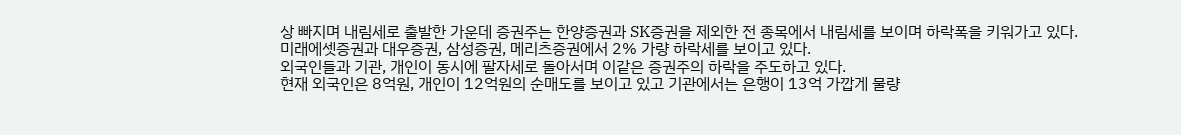상 빠지며 내림세로 출발한 가운데 증권주는 한양증권과 SK증권을 제외한 전 종목에서 내림세를 보이며 하락폭을 키워가고 있다.
미래에셋증권과 대우증권, 삼성증권, 메리츠증권에서 2% 가량 하락세를 보이고 있다.
외국인들과 기관, 개인이 동시에 팔자세로 돌아서며 이같은 증권주의 하락을 주도하고 있다.
현재 외국인은 8억원, 개인이 12억원의 순매도를 보이고 있고 기관에서는 은행이 13억 가깝게 물량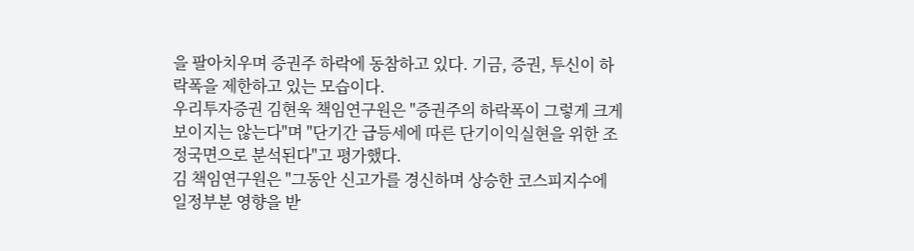을 팔아치우며 증권주 하락에 동참하고 있다. 기금, 증권, 투신이 하락폭을 제한하고 있는 모습이다.
우리투자증권 김현욱 책임연구원은 "증권주의 하락폭이 그렇게 크게 보이지는 않는다"며 "단기간 급등세에 따른 단기이익실현을 위한 조정국면으로 분석된다"고 평가했다.
김 책임연구원은 "그동안 신고가를 경신하며 상승한 코스피지수에 일정부분 영향을 받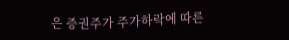은 증권주가 주가하락에 따른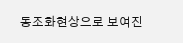동조화현상으로 보여진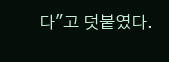다"고 덧붙였다.